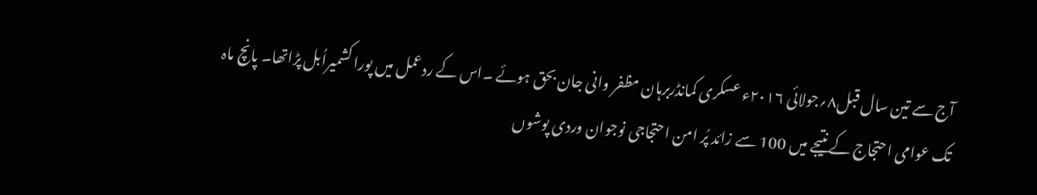آج سے تین سال قبل۸؍جولائی ۲۰۱۶ء عسکری کمانڈربرہان مظفر وانی جان بحق ہوئے ۔اس کے ردعمل میں پورا کشمیراُبل پڑاتھا۔ پانچ ماہ تک عوامی احتجاج کے نتیجے میں 100 سے زائد پُر امن احتجاجی نوجوان وردی پوشوں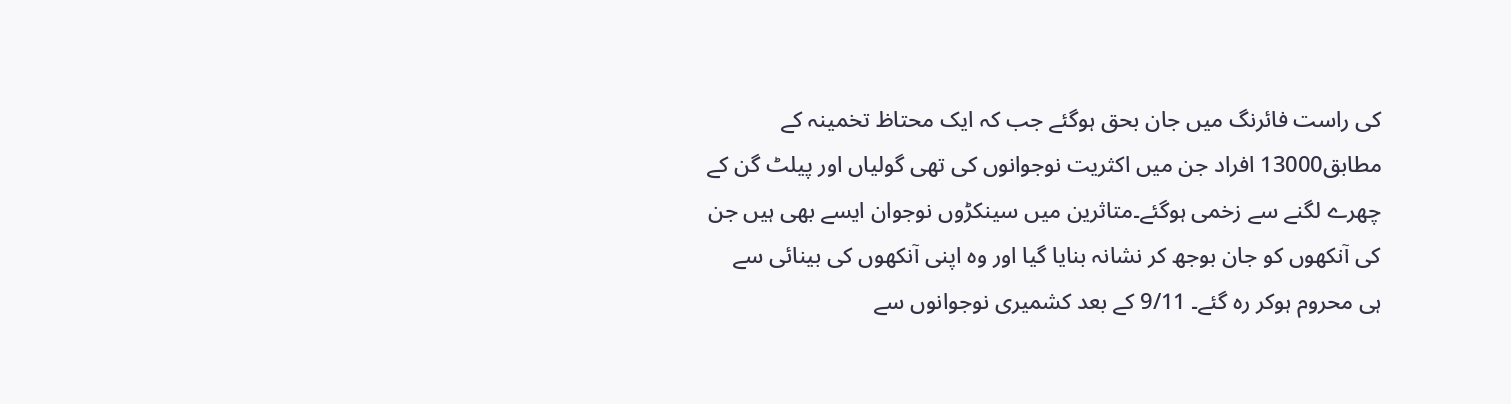کی راست فائرنگ میں جان بحق ہوگئے جب کہ ایک محتاظ تخمینہ کے مطابق13000 افراد جن میں اکثریت نوجوانوں کی تھی گولیاں اور پیلٹ گن کے چھرے لگنے سے زخمی ہوگئے۔متاثرین میں سینکڑوں نوجوان ایسے بھی ہیں جن کی آنکھوں کو جان بوجھ کر نشانہ بنایا گیا اور وہ اپنی آنکھوں کی بینائی سے ہی محروم ہوکر رہ گئے۔ 9/11 کے بعد کشمیری نوجوانوں سے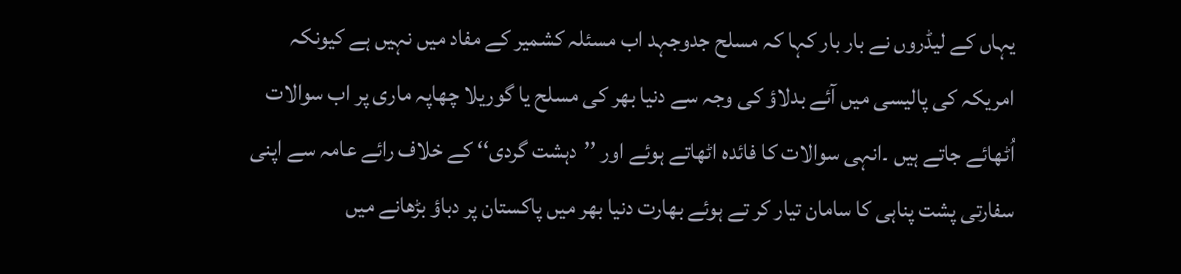یہاں کے لیڈروں نے بار بار کہا کہ مسلح جدوجہد اب مسئلہ کشمیر کے مفاد میں نہیں ہے کیونکہ امریکہ کی پالیسی میں آئے بدلاؤ کی وجہ سے دنیا بھر کی مسلح یا گوریلا چھاپہ ماری پر اب سوالات اُٹھائے جاتے ہیں ۔انہی سوالات کا فائدہ اٹھاتے ہوئے اور ’’دہشت گردی‘‘ کے خلاف رائے عامہ سے اپنی سفارتی پشت پناہی کا سامان تیار کر تے ہوئے بھارت دنیا بھر میں پاکستان پر دباؤ بڑھانے میں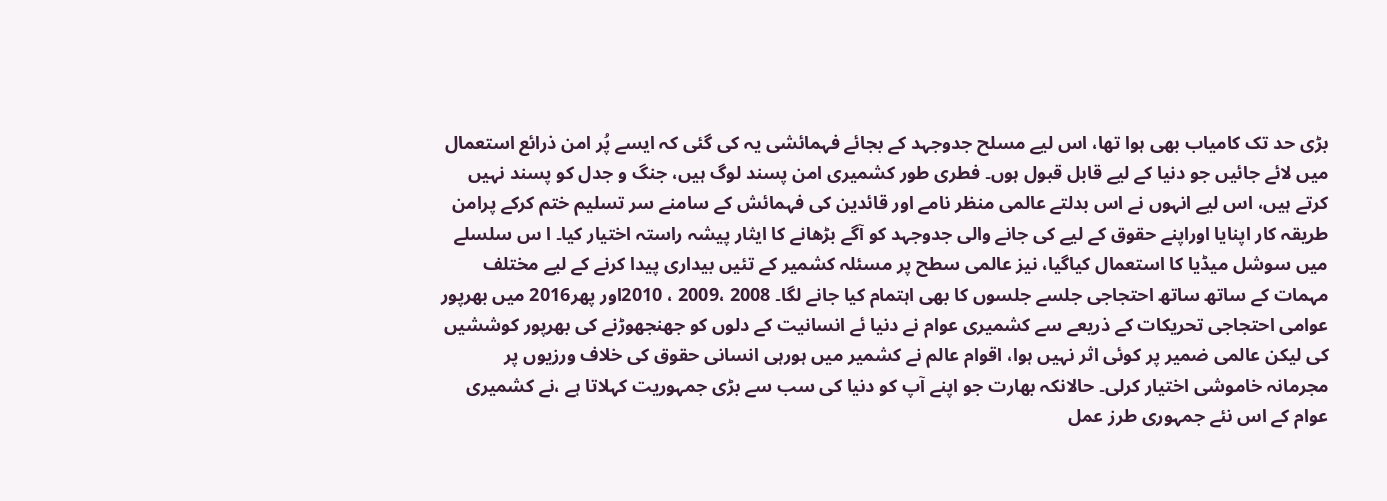بڑی حد تک کامیاب بھی ہوا تھا، اس لیے مسلح جدوجہد کے بجائے فہمائشی یہ کی گئی کہ ایسے پُر امن ذرائع استعمال میں لائے جائیں جو دنیا کے لیے قابل قبول ہوں۔ فطری طور کشمیری امن پسند لوگ ہیں، جنگ و جدل کو پسند نہیں کرتے ہیں، اس لیے انہوں نے اس بدلتے عالمی منظر نامے اور قائدین کی فہمائش کے سامنے سر تسلیم ختم کرکے پرامن طریقہ کار اپنایا اوراپنے حقوق کے لیے کی جانے والی جدوجہد کو آگے بڑھانے کا ایثار پیشہ راستہ اختیار کیا۔ ا س سلسلے میں سوشل میڈیا کا استعمال کیاگیا، نیز عالمی سطح پر مسئلہ کشمیر کے تئیں بیداری پیدا کرنے کے لیے مختلف مہمات کے ساتھ ساتھ احتجاجی جلسے جلسوں کا بھی اہتمام کیا جانے لگا۔ 2008 ،2009 ، 2010اور پھر2016 میں بھرپور عوامی احتجاجی تحریکات کے ذریعے سے کشمیری عوام نے دنیا ئے انسانیت کے دلوں کو جھنجھوڑنے کی بھرپور کوششیں کی لیکن عالمی ضمیر پر کوئی اثر نہیں ہوا، اقوام عالم نے کشمیر میں ہورہی انسانی حقوق کی خلاف ورزیوں پر مجرمانہ خاموشی اختیار کرلی۔ حالانکہ بھارت جو اپنے آپ کو دنیا کی سب سے بڑی جمہوریت کہلاتا ہے ،نے کشمیری عوام کے اس نئے جمہوری طرز عمل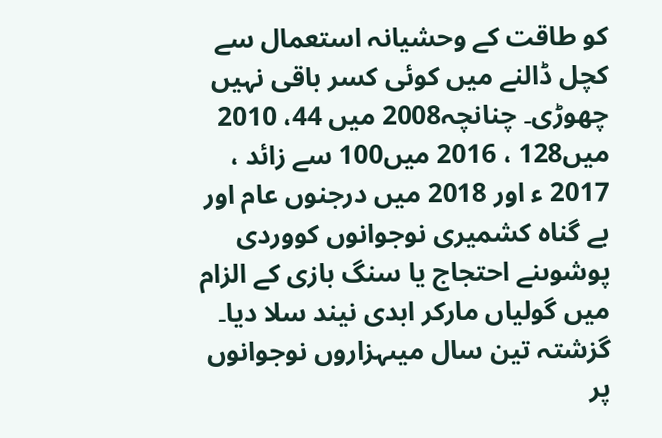کو طاقت کے وحشیانہ استعمال سے کچل ڈالنے میں کوئی کسر باقی نہیں چھوڑی۔ چنانچہ2008 میں 44، 2010 میں128 ، 2016 میں100 سے زائد ، 2017 ء اور 2018 میں درجنوں عام اور بے گناہ کشمیری نوجوانوں کووردی پوشوںنے احتجاج یا سنگ بازی کے الزام میں گولیاں مارکر ابدی نیند سلا دیا۔ گزشتہ تین سال میںہزاروں نوجوانوں پر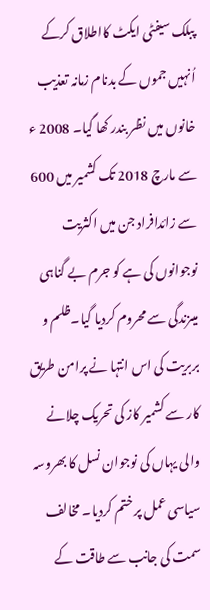پبلک سیفٹی ایکٹ کااطلاق کرکے اُنہیں جموں کے بدنام زمانہ تعذیب خانوں میں نظر بندر کھا گیا۔ 2008 ء سے مارچ 2018 تک کشمیر میں 600 سے زائدافراد جن میں اکثریت نوجوانوں کی ہے کو جرم بے گناہی میںزندگی سے محروم کردیا گیا۔ظلم و بربریت کی اس انتہا نے پرامن طریق کار سے کشمیر کاز کی تحریک چلانے والی یہاں کی نوجوان نسل کا بھروسہ سیاسی عمل پر ختم کردیا۔ مخالف سمت کی جانب سے طاقت کے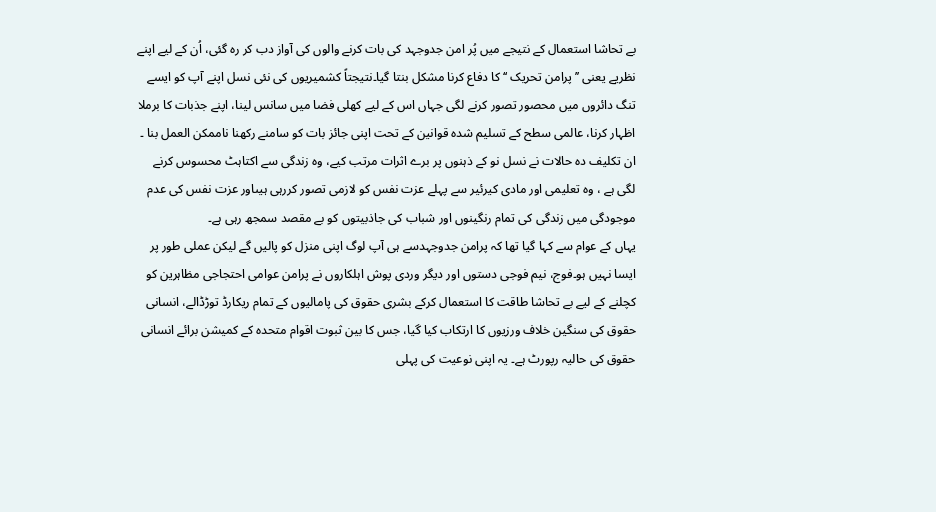بے تحاشا استعمال کے نتیجے میں پُر امن جدوجہد کی بات کرنے والوں کی آواز دب کر رہ گئی، اُن کے لیے اپنے نظریے یعنی ’’پرامن تحریک ‘‘ کا دفاع کرنا مشکل بنتا گیا۔نتیجتاً کشمیریوں کی نئی نسل اپنے آپ کو ایسے تنگ دائروں میں محصور تصور کرنے لگی جہاں اس کے لیے کھلی فضا میں سانس لینا، اپنے جذبات کا برملا اظہار کرنا، عالمی سطح کے تسلیم شدہ قوانین کے تحت اپنی جائز بات کو سامنے رکھنا ناممکن العمل بنا ۔ ان تکلیف دہ حالات نے نسل نو کے ذہنوں پر برے اثرات مرتب کیے، وہ زندگی سے اکتاہٹ محسوس کرنے لگی ہے ، وہ تعلیمی اور مادی کیرئیر سے پہلے عزت نفس کو لازمی تصور کررہی ہیںاور عزت نفس کی عدم موجودگی میں زندگی کی تمام رنگینوں اور شباب کی جاذبیتوں کو بے مقصد سمجھ رہی ہے۔
یہاں کے عوام سے کہا گیا تھا کہ پرامن جدوجہدسے ہی آپ لوگ اپنی منزل کو پالیں گے لیکن عملی طور پر ایسا نہیں ہو۔فوج، نیم فوجی دستوں اور دیگر وردی پوش اہلکاروں نے پرامن عوامی احتجاجی مظاہرین کو کچلنے کے لیے بے تحاشا طاقت کا استعمال کرکے بشری حقوق کی پامالیوں کے تمام ریکارڈ توڑڈالے، انسانی حقوق کی سنگین خلاف ورزیوں کا ارتکاب کیا گیا، جس کا بین ثبوت اقوام متحدہ کے کمیشن برائے انسانی حقوق کی حالیہ رپورٹ ہے۔ یہ اپنی نوعیت کی پہلی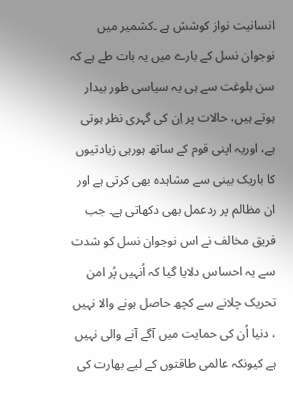انسانیت نواز کوشش ہے ۔کشمیر میں نوجوان نسل کے بارے میں یہ بات طے ہے کہ سن بلوغت سے ہی یہ سیاسی طور بیدار ہوتے ہیں، حالات پر اِن کی گہری نظر ہوتی ہے، اوریہ اپنی قوم کے ساتھ ہورہی زیادتیوں کا باریک بینی سے مشاہدہ بھی کرتی ہے اور ان مظالم پر ردعمل بھی دکھاتی ہے۔ جب فریق مخالف نے اس نوجوان نسل کو شدت سے یہ احساس دلایا گیا کہ اُنہیں پُر امن تحریک چلانے سے کچھ حاصل ہونے والا نہیں ، دنیا اُن کی حمایت میں آگے آنے والی نہیں ہے کیونکہ عالمی طاقتوں کے لیے بھارت کی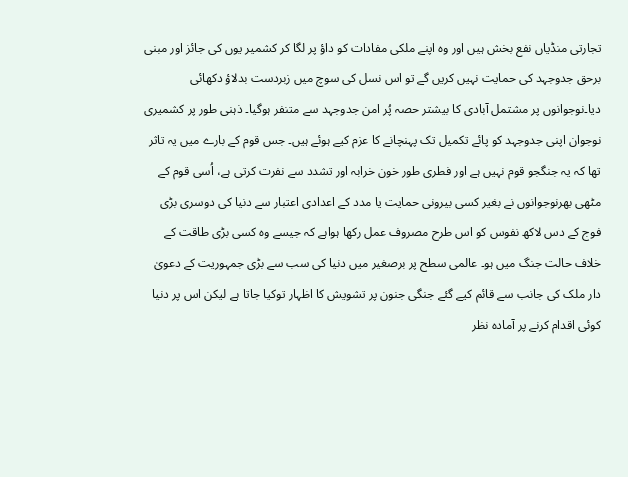تجارتی منڈیاں نفع بخش ہیں اور وہ اپنے ملکی مفادات کو داؤ پر لگا کر کشمیر یوں کی جائز اور مبنی برحق جدوجہد کی حمایت نہیں کریں گے تو اس نسل کی سوچ میں زبردست بدلاؤ دکھائی دیا۔نوجوانوں پر مشتمل آبادی کا بیشتر حصہ پُر امن جدوجہد سے متنفر ہوگیا۔ ذہنی طور پر کشمیری نوجوان اپنی جدوجہد کو پائے تکمیل تک پہنچانے کا عزم کیے ہوئے ہیں۔ جس قوم کے بارے میں یہ تاثر تھا کہ یہ جنگجو قوم نہیں ہے اور فطری طور خون خرابہ اور تشدد سے نفرت کرتی ہے، اُسی قوم کے مٹھی بھرنوجوانوں نے بغیر کسی بیرونی حمایت یا مدد کے اعدادی اعتبار سے دنیا کی دوسری بڑی فوج کے دس لاکھ نفوس کو اس طرح مصروف عمل رکھا ہواہے کہ جیسے وہ کسی بڑی طاقت کے خلاف حالت جنگ میں ہو۔ عالمی سطح پر برصغیر میں دنیا کی سب سے بڑی جمہوریت کے دعویٰ دار ملک کی جانب سے قائم کیے گئے جنگی جنون پر تشویش کا اظہار توکیا جاتا ہے لیکن اس پر دنیا کوئی اقدام کرنے پر آمادہ نظر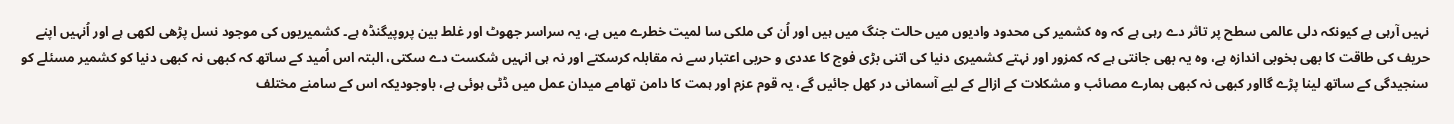نہیں آرہی ہے کیونکہ دلی عالمی سطح پر تاثر دے رہی ہے کہ وہ کشمیر کی محدود وادیوں میں حالت جنگ میں ہیں اور اُن کی ملکی سا لمیت خطرے میں ہے، یہ سراسر جھوٹ اور غلط بین پروپیگنڈہ ہے۔ کشمیریوں کی موجود نسل پڑھی لکھی ہے اور اُنہیں اپنے حریف کی طاقت کا بھی بخوبی اندازہ ہے، وہ یہ بھی جانتی ہے کہ کمزور اور نہتے کشمیری دنیا کی اتنی بڑی فوج کا عددی و حربی اعتبار سے نہ مقابلہ کرسکتے اور نہ ہی انہیں شکست دے سکتی، البتہ اس اُمید کے ساتھ کہ کبھی نہ کبھی دنیا کو کشمیر مسئلے کو سنجیدگی کے ساتھ لینا پڑے گااور کبھی نہ کبھی ہمارے مصائب و مشکلات کے ازالے کے لیے آسمانی در کھل جائیں گے، یہ قوم عزم اور ہمت کا دامن تھامے میدان عمل میں ڈٹی ہوئی ہے، باوجودیکہ اس کے سامنے مختلف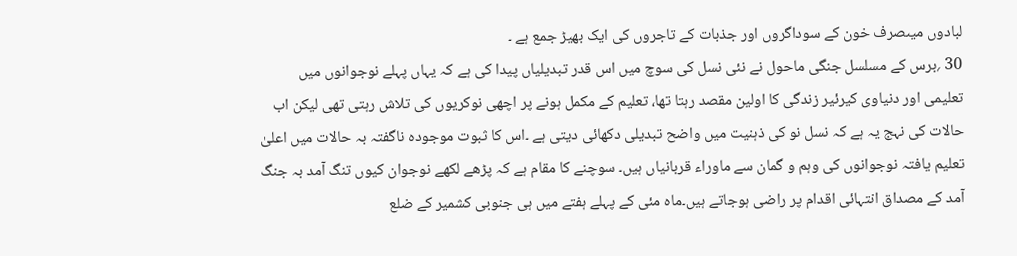لبادوں میںصرف خون کے سوداگروں اور جذبات کے تاجروں کی ایک بھیڑ جمع ہے ۔
30 ؍برس کے مسلسل جنگی ماحول نے نئی نسل کی سوچ میں اس قدر تبدیلیاں پیدا کی ہے کہ یہاں پہلے نوجوانوں میں تعلیمی اور دنیاوی کیرئیر زندگی کا اولین مقصد رہتا تھا، تعلیم کے مکمل ہونے پر اچھی نوکریوں کی تلاش رہتی تھی لیکن اب حالات کی نہج یہ ہے کہ نسل نو کی ذہنیت میں واضح تبدیلی دکھائی دیتی ہے ۔اس کا ثبوت موجودہ ناگفتہ بہ حالات میں اعلیٰ تعلیم یافتہ نوجوانوں کی وہم و گمان سے ماوراء قربانیاں ہیں۔ سوچنے کا مقام ہے کہ پڑھے لکھے نوجوان کیوں تنگ آمد بہ جنگ آمد کے مصداق انتہائی اقدام پر راضی ہوجاتے ہیں۔ماہ مئی کے پہلے ہفتے میں ہی جنوبی کشمیر کے ضلع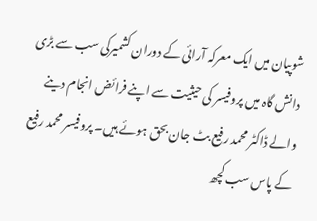شوپیان میں ایک معرکہ آرائی کے دوران کشمیرکی سب سے بڑی دانش گاہ میں پروفیسر کی حیثیت سے اپنے فرائض انجام دینے والے ڈاکٹر محمد رفیع بٹ جان بحق ہوئے ہیں۔ پروفیسر محمد رفیع کے پاس سب کچھ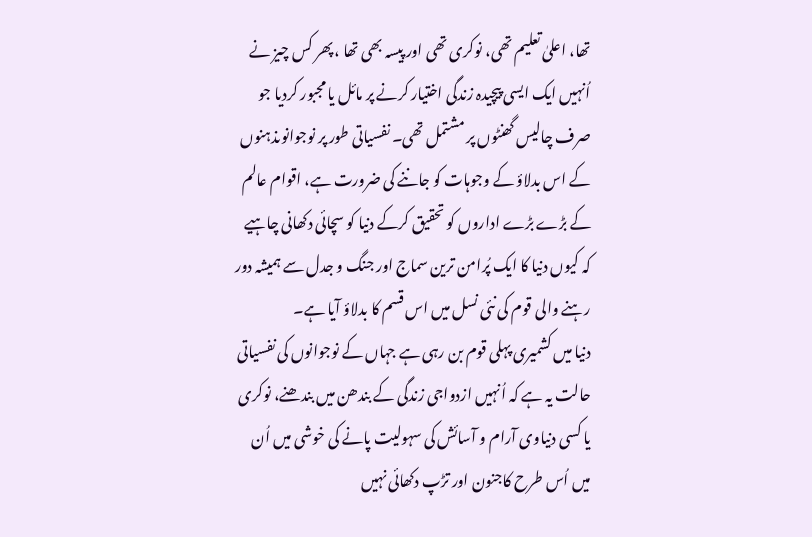تھا، اعلیٰ تعلیم تھی، نوکری تھی اور پیسہ بھی تھا ، پھر کس چیز نے اُنہیں ایک ایسی پیچیدہ زندگی اختیار کرنے پر مائل یا مجبور کردیا جو صرف چالیس گھنٹوں پر مشتمل تھی۔ نفسیاتی طور پر نوجوانوںذہنوں کے اس بدلاؤ کے وجوہات کو جاننے کی ضرورت ہے، اقوام عالم کے بڑے بڑے اداروں کو تحقیق کرکے دنیا کو سچائی دکھانی چاہیے کہ کیوں دنیا کا ایک پُرامن ترین سماج اور جنگ و جدل سے ہمیشہ دور رہنے والی قوم کی نئی نسل میں اس قسم کا بدلاؤ آیا ہے۔
دنیا میں کشمیری پہلی قوم بن رہی ہے جہاں کے نوجوانوں کی نفسیاتی حالت یہ ہے کہ اُنہیں ازدواجی زندگی کے بندھن میں بندھنے، نوکری یا کسی دنیاوی آرام و آسائش کی سہولیت پانے کی خوشی میں اُن میں اُس طرح کاجنون اور تڑپ دکھائی نہیں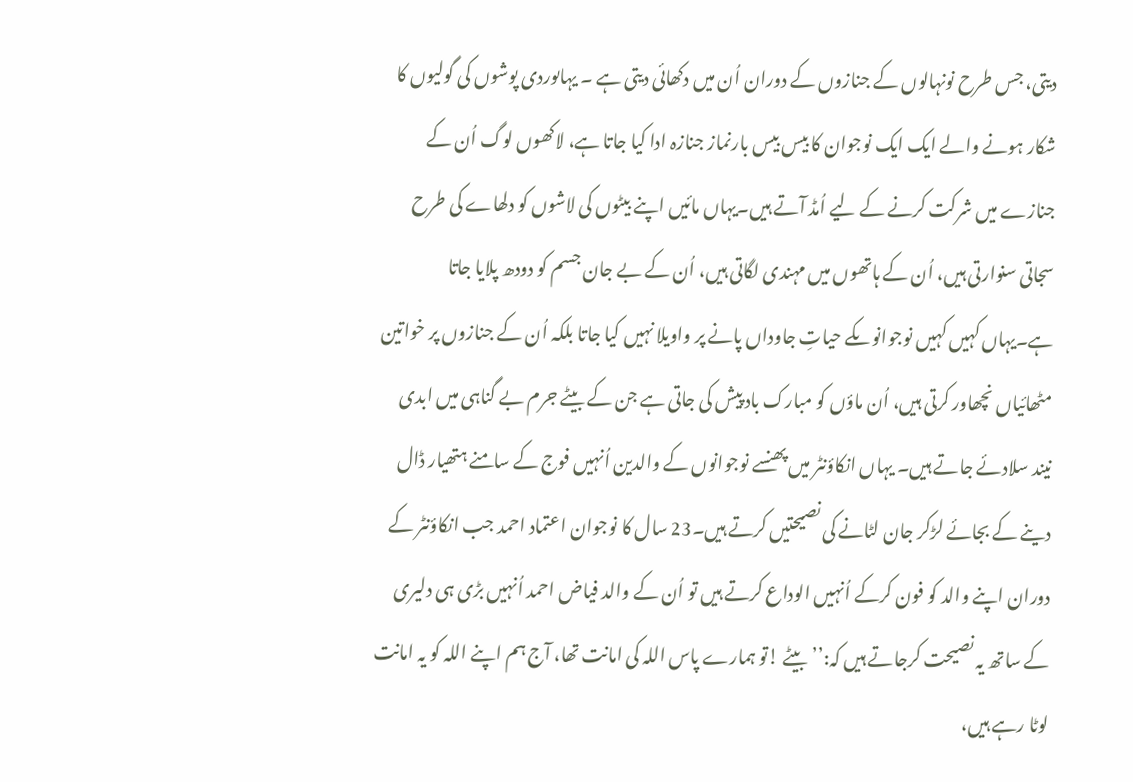دیتی، جس طرح نونہالوں کے جنازوں کے دوران اُن میں دکھائی دیتی ہے ۔ یہاںوردی پوشوں کی گولیوں کا شکار ہونے والے ایک ایک نوجوان کا بیس بیس بارنماز جنازہ ادا کیا جاتا ہے، لاکھوں لوگ اُن کے جنازے میں شرکت کرنے کے لیے اُمڈ آتے ہیں۔یہاں مائیں اپنے بیٹوں کی لاشوں کو دلھاے کی طرح سجاتی سنوارتی ہیں، اُن کے ہاتھوں میں مہندی لگاتی ہیں، اُن کے بے جان جسم کو دودھ پلایا جاتا ہے۔یہاں کہیں کہیں نوجوانوںکے حیاتِ جاوداں پانے پر واویلا نہیں کیا جاتا بلکہ اُن کے جنازوں پر خواتین مٹھائیاں نچھاور کرتی ہیں، اُن ماؤں کو مبارک باد پیش کی جاتی ہے جن کے بیٹے جرم بے گناہی میں ابدی نیند سلادئے جاتے ہیں۔ یہاں انکاؤنٹر میں پھنسے نوجوانوں کے والدین اُنہیں فوج کے سامنے ہتھیار ڈال دینے کے بجائے لڑکر جان لٹانے کی نصیحتیں کرتے ہیں۔23 سال کا نوجوان اعتماد احمد جب انکاؤنٹر کے دوران اپنے والد کو فون کرکے اُنہیں الوداع کرتے ہیں تو اُن کے والد فیاض احمد اُنہیں بڑی ہی دلیری کے ساتھ یہ نصیحت کرجاتے ہیں کہ:’’بیٹے !تو ہمارے پاس اللہ کی امانت تھا، آج ہم اپنے اللہ کو یہ امانت لوٹا رہے ہیں،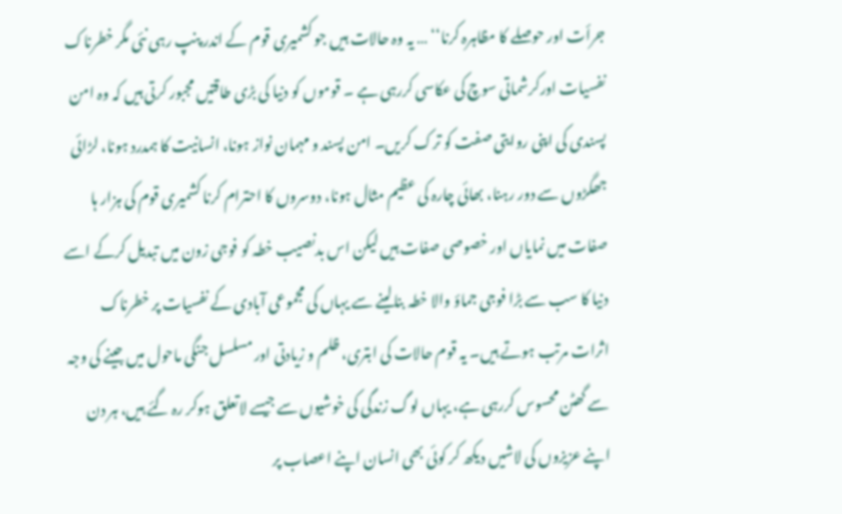جرأت اور حوصلے کا مظاہرہ کرنا‘‘ … یہ وہ حالات ہیں جو کشمیری قوم کے اندر پنپ رہی نئی مگر خطرناک نفسیات اورکرشماتی سوچ کی عکاسی کررہی ہے ۔ قوموں کو دنیا کی بڑی طاقتیں مجبور کرتی ہیں کہ وہ امن پسندی کی اپنی روایتی صفت کو ترک کریں۔ امن پسند و مہمان نواز ہونا، انسانیت کا ہمدرد ہونا، لڑائی جھگڑوں سے دور رہنا، بھائی چارہ کی عظیم مثال ہونا، دوسروں کا احترام کرنا کشمیری قوم کی ہزار ہا صفات میں نمایاں اور خصوصی صفات ہیں لیکن اس بدنصیب خطہ کو فوجی زون میں تبدیل کرکے اسے دنیا کا سب سے بڑا فوجی جماؤ والا خطہ بنالینے سے یہاں کی مجموعی آبادی کے نفسیات پر خطرناک اثرات مرتب ہوتے ہیں۔ یہ قوم حالات کی ابتری، ظلم و زیادتی اور مسلسل جنگی ماحول میں جینے کی وجہ سے گھٹن محسوس کررہی ہے، یہاں لوگ زندگی کی خوشیوں سے جیسے لاتعلق ہوکر رہ گئے ہیں، ہر دن اپنے عزیزوں کی لاشیں دیکھ کر کوئی بھی انسان اپنے اعصاب پر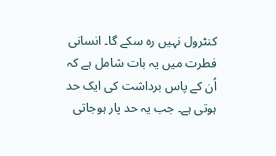کنٹرول نہیں رہ سکے گا۔ انسانی فطرت میں یہ بات شامل ہے کہ اُن کے پاس برداشت کی ایک حد ہوتی ہے۔ جب یہ حد پار ہوجاتی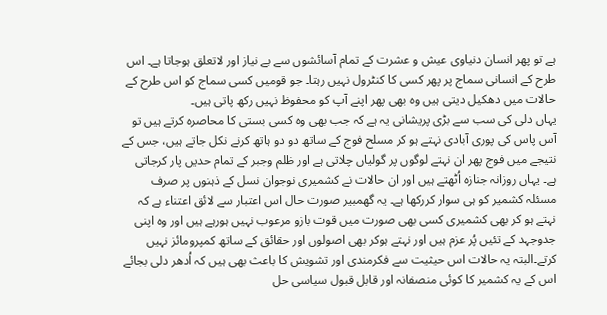ہے تو پھر انسان دنیاوی عیش و عشرت کے تمام آسائشوں سے بے نیاز اور لاتعلق ہوجاتا ہے۔ اس طرح کے انسانی سماج پر پھر کسی کا کنٹرول نہیں رہتا۔ جو قومیں کسی سماج کو اس طرح کے حالات میں دھکیل دیتی ہیں وہ بھی پھر اپنے آپ کو محفوظ نہیں رکھ پاتی ہیں۔
یہاں دلی کی سب سے بڑی پریشانی یہ ہے کہ جب بھی وہ کسی بستی کا محاصرہ کرتے ہیں تو آس پاس کی پوری آبادی نہتے ہو کر مسلح فوج کے ساتھ دو دو ہاتھ کرنے نکل جاتے ہیں، جس کے نتیجے میں فوج پھر ان نہتے لوگوں پر گولیاں چلاتی ہے اور ظلم وجبر کے تمام حدیں پار کرجاتی ہے۔ یہاں روزانہ جنازہ اُٹھتے ہیں اور ان حالات نے کشمیری نوجوان نسل کے ذہنوں پر صرف مسئلہ کشمیر کو ہی سوار کررکھا ہے۔ یہ گھمبیر صورت حال اس اعتبار سے لائق اعتناء ہے کہ نہتے ہو کر بھی کشمیری کسی بھی صورت میں قوت بازو مرعوب نہیں ہورہے ہیں اور وہ اپنی جدوجہد کے تئیں پُر عزم ہیں اور نہتے ہوکر بھی اصولوں اور حقائق کے ساتھ کمپرومائز نہیں کرتے۔البتہ یہ حالات اس حیثیت سے فکرمندی اور تشویش کا باعث بھی ہیں کہ اُدھر دلی بجائے اس کے یہ کشمیر کا کوئی منصفانہ اور قابل قبول سیاسی حل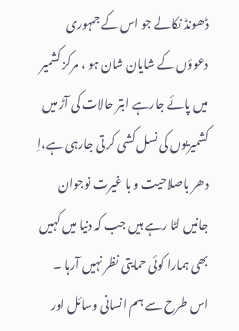ڈھونڈ نکالے جو اس کے جمہوری دعوؤں کے شایان شان ہو ، مرکز کشمیر میں پائے جارہے ابتر حالات کی آڑ میں کشمیریوں کی نسل کشی کر تی جارہی ہے،اِ دھر باصلاحیت و با غیرت نوجوان جانیں لٹا رہے ہیں جب کہ دنیا میں کہیں بھی ہمارا کوئی حمایتی نظر نہیں آرہا ۔ اس طرح سے ہم انسانی وسائل اور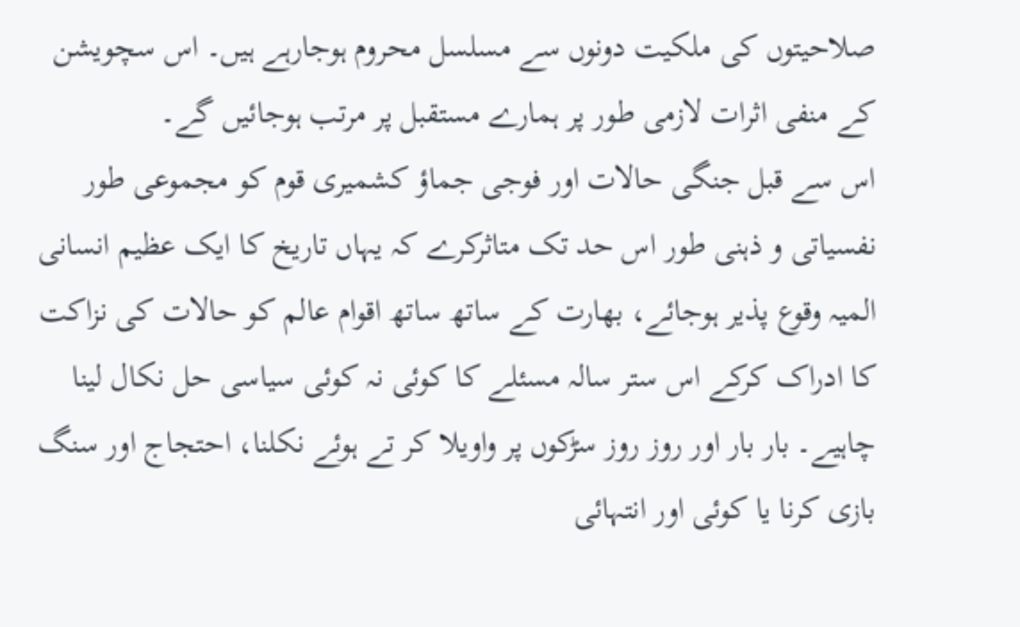صلاحیتوں کی ملکیت دونوں سے مسلسل محروم ہوجارہے ہیں۔ اس سچویشن کے منفی اثرات لازمی طور پر ہمارے مستقبل پر مرتب ہوجائیں گے۔
اس سے قبل جنگی حالات اور فوجی جماؤ کشمیری قوم کو مجموعی طور نفسیاتی و ذہنی طور اس حد تک متاثرکرے کہ یہاں تاریخ کا ایک عظیم انسانی المیہ وقوع پذیر ہوجائے، بھارت کے ساتھ ساتھ اقوام عالم کو حالات کی نزاکت کا ادراک کرکے اس ستر سالہ مسئلے کا کوئی نہ کوئی سیاسی حل نکال لینا چاہیے۔ بار بار اور روز روز سڑکوں پر واویلا کر تے ہوئے نکلنا، احتجاج اور سنگ بازی کرنا یا کوئی اور انتہائی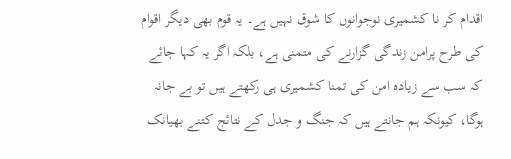اقدام کر نا کشمیری نوجوانوں کا شوق نہیں ہے۔ یہ قوم بھی دیگر اقوام کی طرح پرامن زندگی گزارنے کی متمنی ہے، بلکہ اگر یہ کہا جائے کہ سب سے زیادہ امن کی تمنا کشمیری ہی رکھتے ہیں تو بے جانہ ہوگا، کیونکہ ہم جانتے ہیں کہ جنگ و جدل کے نتائج کتنے بھیانک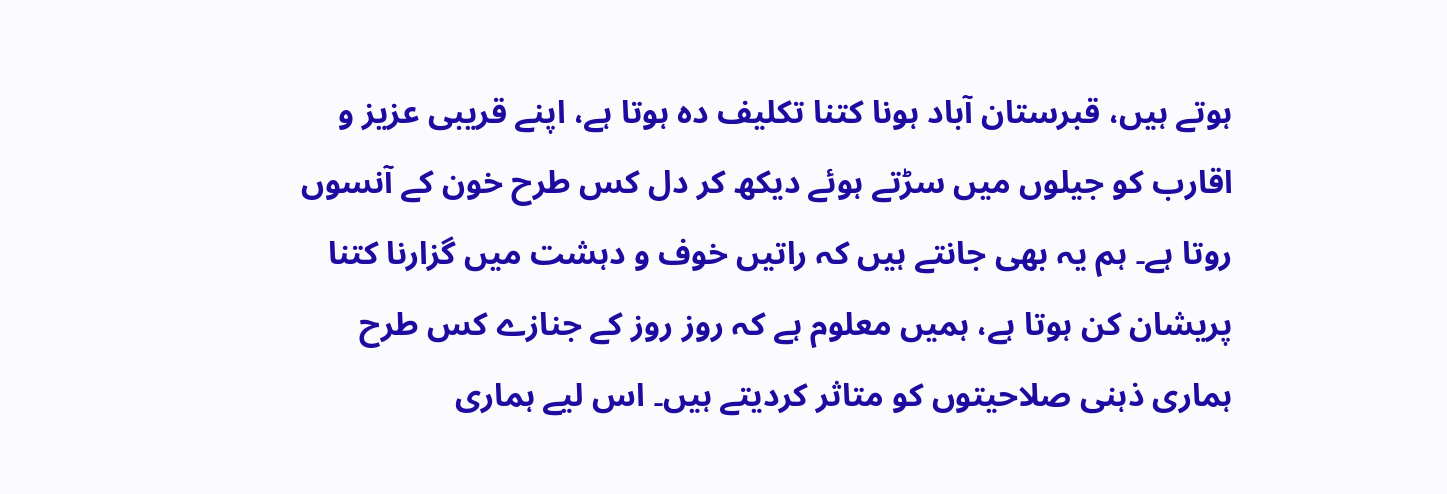ہوتے ہیں، قبرستان آباد ہونا کتنا تکلیف دہ ہوتا ہے، اپنے قریبی عزیز و اقارب کو جیلوں میں سڑتے ہوئے دیکھ کر دل کس طرح خون کے آنسوں روتا ہے۔ ہم یہ بھی جانتے ہیں کہ راتیں خوف و دہشت میں گزارنا کتنا پریشان کن ہوتا ہے، ہمیں معلوم ہے کہ روز روز کے جنازے کس طرح ہماری ذہنی صلاحیتوں کو متاثر کردیتے ہیں۔ اس لیے ہماری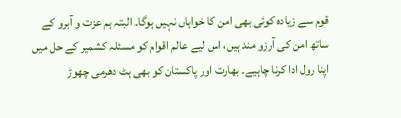قوم سے زیادہ کوئی بھی امن کا خواہاں نہیں ہوگا۔ البتہ ہم عزت و آبرو کے ساتھ امن کی آرزو مند ہیں، اس لیے عالم اقوام کو مسئلہ کشمیر کے حل میں اپنا رول ادا کرنا چاہیے۔ بھارت اور پاکستان کو بھی ہٹ دھرمی چھوڑ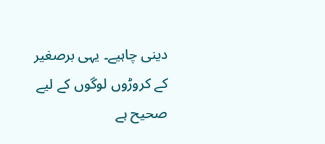دینی چاہیے۔ یہی برصغیر کے کروڑوں لوگوں کے لیے صحیح ہے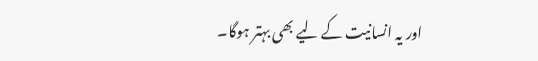اور یہ انسانیت کے لیے بھی بہتر ہوگا۔